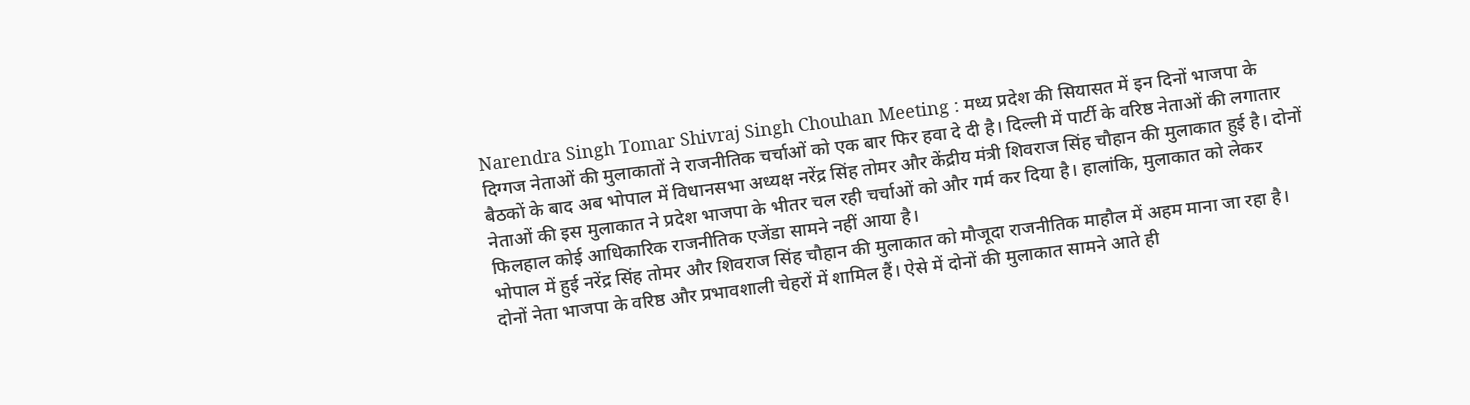Narendra Singh Tomar Shivraj Singh Chouhan Meeting : मध्य प्रदेश की सियासत में इन दिनों भाजपा के दिग्गज नेताओं की मुलाकातों ने राजनीतिक चर्चाओं को एक बार फिर हवा दे दी है। दिल्ली में पार्टी के वरिष्ठ नेताओं की लगातार बैठकों के बाद अब भोपाल में विधानसभा अध्यक्ष नरेंद्र सिंह तोमर और केंद्रीय मंत्री शिवराज सिंह चौहान की मुलाकात हुई है। दोनों नेताओं की इस मुलाकात ने प्रदेश भाजपा के भीतर चल रही चर्चाओं को और गर्म कर दिया है। हालांकि, मुलाकात को लेकर फिलहाल कोई आधिकारिक राजनीतिक एजेंडा सामने नहीं आया है।
भोपाल में हुई नरेंद्र सिंह तोमर और शिवराज सिंह चौहान की मुलाकात को मौजूदा राजनीतिक माहौल में अहम माना जा रहा है। दोनों नेता भाजपा के वरिष्ठ और प्रभावशाली चेहरों में शामिल हैं। ऐसे में दोनों की मुलाकात सामने आते ही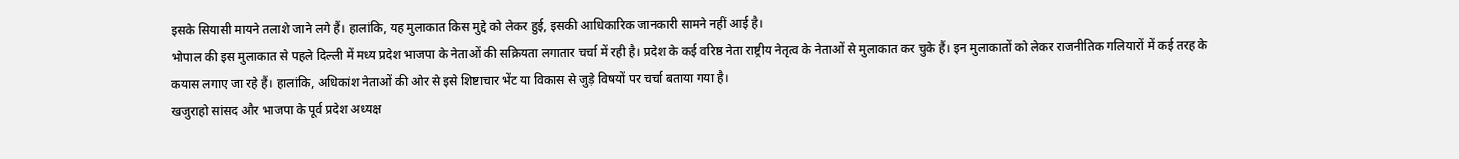इसके सियासी मायने तलाशे जाने लगे हैं। हालांकि, यह मुलाकात किस मुद्दे को लेकर हुई, इसकी आधिकारिक जानकारी सामने नहीं आई है।
भोपाल की इस मुलाकात से पहले दिल्ली में मध्य प्रदेश भाजपा के नेताओं की सक्रियता लगातार चर्चा में रही है। प्रदेश के कई वरिष्ठ नेता राष्ट्रीय नेतृत्व के नेताओं से मुलाकात कर चुके हैं। इन मुलाकातों को लेकर राजनीतिक गलियारों में कई तरह के कयास लगाए जा रहे हैं। हालांकि, अधिकांश नेताओं की ओर से इसे शिष्टाचार भेंट या विकास से जुड़े विषयों पर चर्चा बताया गया है।
खजुराहो सांसद और भाजपा के पूर्व प्रदेश अध्यक्ष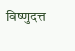विष्णुदत्त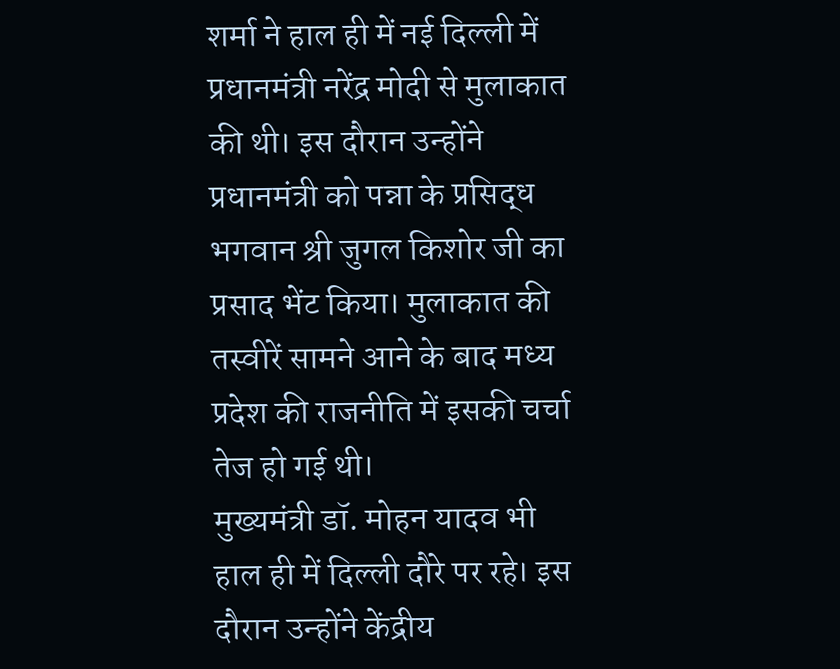शर्मा ने हाल ही में नई दिल्ली में प्रधानमंत्री नरेंद्र मोदी से मुलाकात की थी। इस दौरान उन्होंने प्रधानमंत्री को पन्ना के प्रसिद्ध भगवान श्री जुगल किशोर जी का प्रसाद भेंट किया। मुलाकात की तस्वीरें सामने आने के बाद मध्य प्रदेश की राजनीति में इसकी चर्चा तेज हो गई थी।
मुख्यमंत्री डॉ. मोहन यादव भी हाल ही में दिल्ली दौरे पर रहे। इस दौरान उन्होंने केंद्रीय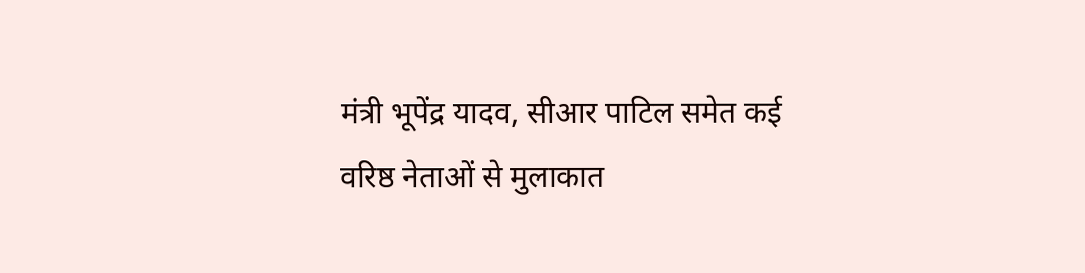मंत्री भूपेंद्र यादव, सीआर पाटिल समेत कई वरिष्ठ नेताओं से मुलाकात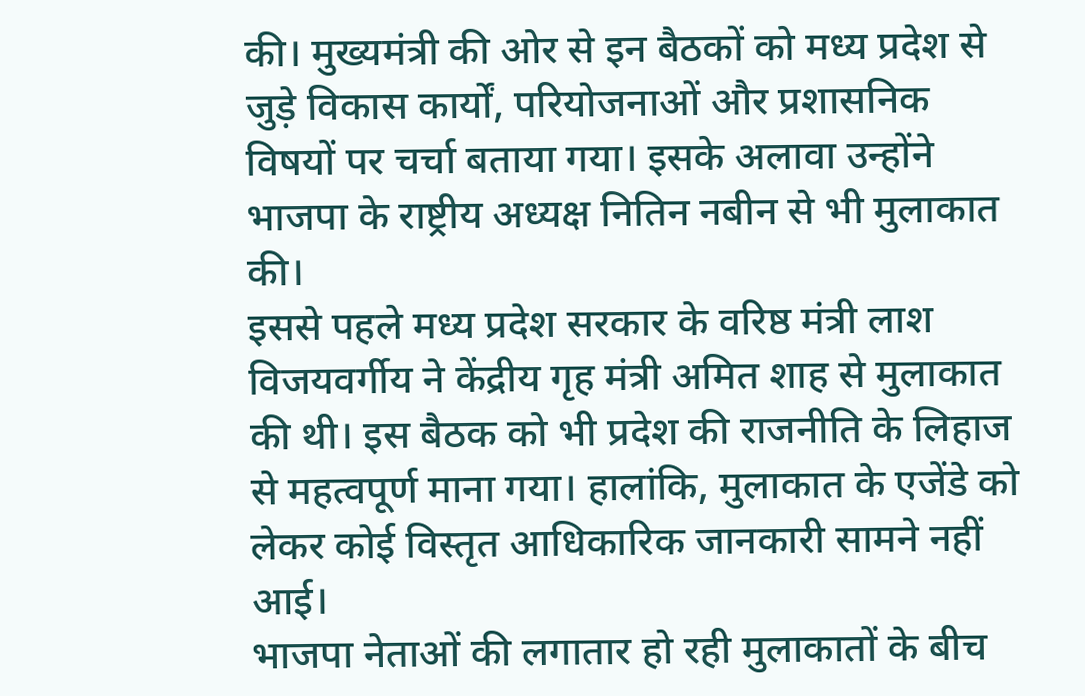की। मुख्यमंत्री की ओर से इन बैठकों को मध्य प्रदेश से जुड़े विकास कार्यों, परियोजनाओं और प्रशासनिक विषयों पर चर्चा बताया गया। इसके अलावा उन्होंने भाजपा के राष्ट्रीय अध्यक्ष नितिन नबीन से भी मुलाकात की।
इससे पहले मध्य प्रदेश सरकार के वरिष्ठ मंत्री लाश विजयवर्गीय ने केंद्रीय गृह मंत्री अमित शाह से मुलाकात की थी। इस बैठक को भी प्रदेश की राजनीति के लिहाज से महत्वपूर्ण माना गया। हालांकि, मुलाकात के एजेंडे को लेकर कोई विस्तृत आधिकारिक जानकारी सामने नहीं आई।
भाजपा नेताओं की लगातार हो रही मुलाकातों के बीच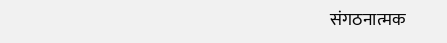संगठनात्मक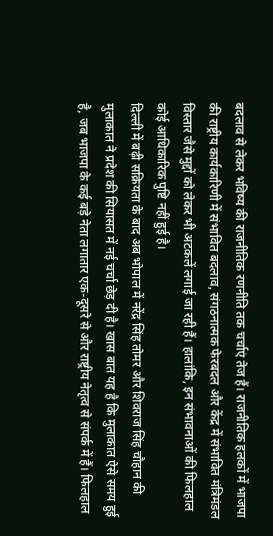बदलाव से लेकर भविष्य की राजनीतिक रणनीति तक चर्चाएं तेज हैं। राजनीतिक हलकों में भाजपा की राष्ट्रीय कार्यकारिणी में संभावित बदलाव, संगठनात्मक फेरबदल और केंद्र में संभावित मंत्रिमंडल विस्तार जैसे मुद्दों को लेकर भी अटकलें लगाई जा रही हैं। हालांकि, इन संभावनाओं की फिलहाल कोई आधिकारिक पुष्टि नहीं हुई है।
दिल्ली में बढ़ी सक्रियता के बाद अब भोपाल में नरेंद्र सिंह तोमर और शिवराज सिंह चौहान की मुलाकात ने प्रदेश की सियासत में नई चर्चा छेड़ दी है। खास बात यह है कि मुलाकात ऐसे समय हुई है, जब भाजपा के कई बड़े नेता लगातार एक-दूसरे से और राष्ट्रीय नेतृत्व से संपर्क में हैं। फिलहाल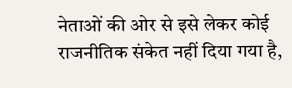नेताओं की ओर से इसे लेकर कोई राजनीतिक संकेत नहीं दिया गया है,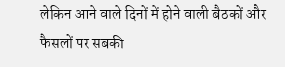लेकिन आने वाले दिनों में होने वाली बैठकों और फैसलों पर सबकी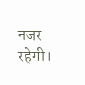नजर रहेगी।